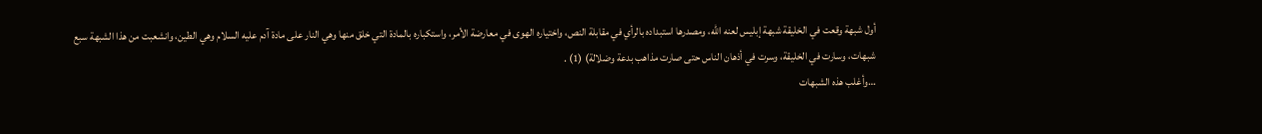أول شبهة وقعت في الخليقة شبهة إبليس لعنه الله، ومصدرها استبداده بالرأي في مقابلة النص، واختياره الهوى في معارضة الأمر، واستكباره بالمادة التي خلق منها وهي النار على مادة آدم عليه السلام وهي الطين، وانشعبت من هذا الشبهة سبع شبهات، وسارت في الخليقة، وسرت في أذهان الناس حتى صارت مذاهب بدعة وضلالة) (1) .
…وأغلب هذه الشبهات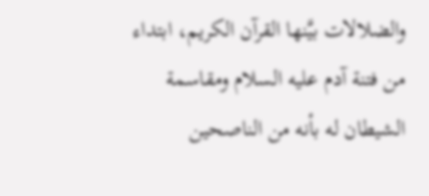والضلالات بيَّنها القرآن الكريم، ابتداء من فتنة آدم عليه السلام ومقاسمة الشيطان له بأنه من الناصحين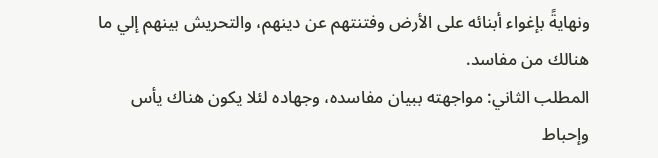ونهايةً بإغواء أبنائه على الأرض وفتنتهم عن دينهم، والتحريش بينهم إلي ما هنالك من مفاسد.
المطلب الثاني: مواجهته ببيان مفاسده، وجهاده لئلا يكون هناك يأس وإحباط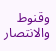وقنوط والانتصار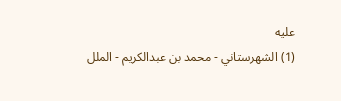عليه
(1) الشهرستاني - محمد بن عبدالكريم - الملل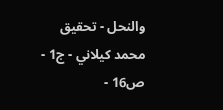والنحل - تحقيق محمد كيلاني - ج1 - ص16 -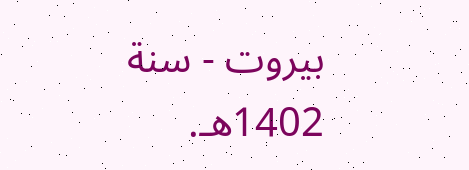بيروت - سنة 1402هـ.